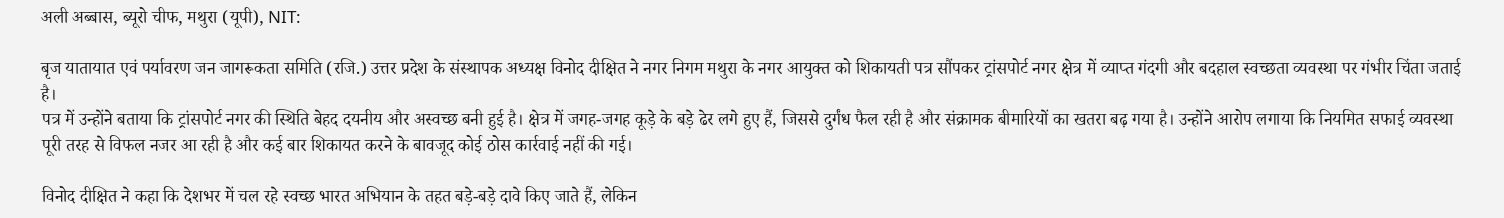अली अब्बास, ब्यूरो चीफ, मथुरा (यूपी), NIT:

बृज यातायात एवं पर्यावरण जन जागरूकता समिति (रजि.) उत्तर प्रदेश के संस्थापक अध्यक्ष विनोद दीक्षित ने नगर निगम मथुरा के नगर आयुक्त को शिकायती पत्र सौंपकर ट्रांसपोर्ट नगर क्षेत्र में व्याप्त गंदगी और बदहाल स्वच्छता व्यवस्था पर गंभीर चिंता जताई है।
पत्र में उन्होंने बताया कि ट्रांसपोर्ट नगर की स्थिति बेहद दयनीय और अस्वच्छ बनी हुई है। क्षेत्र में जगह-जगह कूड़े के बड़े ढेर लगे हुए हैं, जिससे दुर्गंध फैल रही है और संक्रामक बीमारियों का खतरा बढ़ गया है। उन्होंने आरोप लगाया कि नियमित सफाई व्यवस्था पूरी तरह से विफल नजर आ रही है और कई बार शिकायत करने के बावजूद कोई ठोस कार्रवाई नहीं की गई।

विनोद दीक्षित ने कहा कि देशभर में चल रहे स्वच्छ भारत अभियान के तहत बड़े-बड़े दावे किए जाते हैं, लेकिन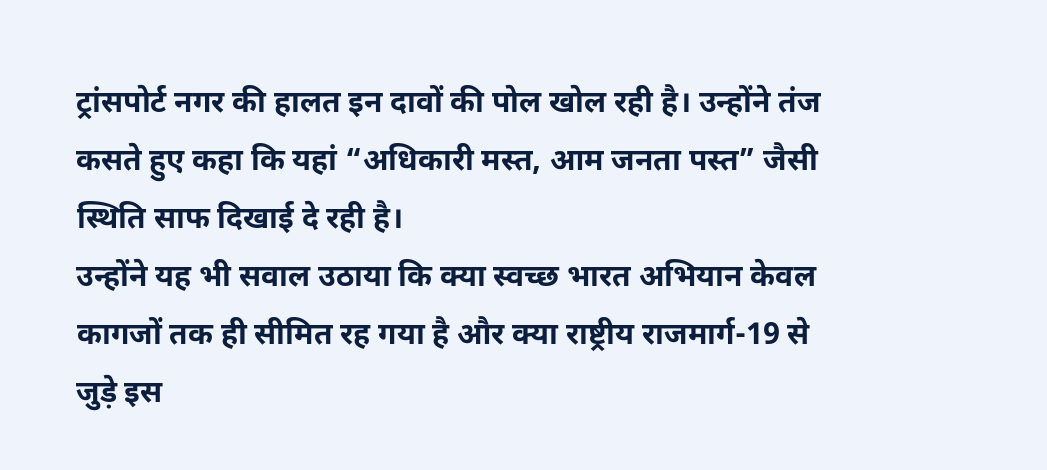ट्रांसपोर्ट नगर की हालत इन दावों की पोल खोल रही है। उन्होंने तंज कसते हुए कहा कि यहां “अधिकारी मस्त, आम जनता पस्त” जैसी स्थिति साफ दिखाई दे रही है।
उन्होंने यह भी सवाल उठाया कि क्या स्वच्छ भारत अभियान केवल कागजों तक ही सीमित रह गया है और क्या राष्ट्रीय राजमार्ग-19 से जुड़े इस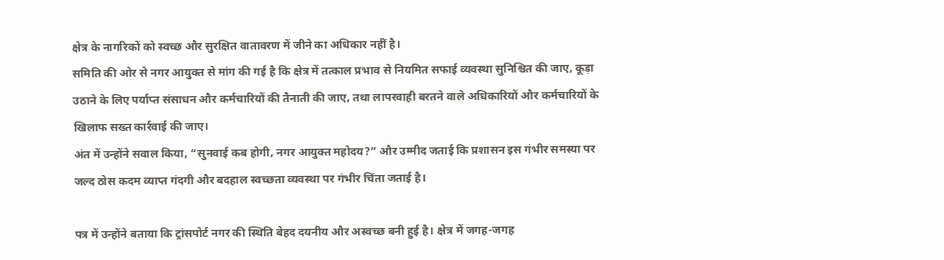क्षेत्र के नागरिकों को स्वच्छ और सुरक्षित वातावरण में जीने का अधिकार नहीं है।
समिति की ओर से नगर आयुक्त से मांग की गई है कि क्षेत्र में तत्काल प्रभाव से नियमित सफाई व्यवस्था सुनिश्चित की जाए, कूड़ा उठाने के लिए पर्याप्त संसाधन और कर्मचारियों की तैनाती की जाए, तथा लापरवाही बरतने वाले अधिकारियों और कर्मचारियों के खिलाफ सख्त कार्रवाई की जाए।
अंत में उन्होंने सवाल किया, “सुनवाई कब होगी, नगर आयुक्त महोदय?” और उम्मीद जताई कि प्रशासन इस गंभीर समस्या पर जल्द ठोस कदम व्याप्त गंदगी और बदहाल स्वच्छता व्यवस्था पर गंभीर चिंता जताई है।

पत्र में उन्होंने बताया कि ट्रांसपोर्ट नगर की स्थिति बेहद दयनीय और अस्वच्छ बनी हुई है। क्षेत्र में जगह-जगह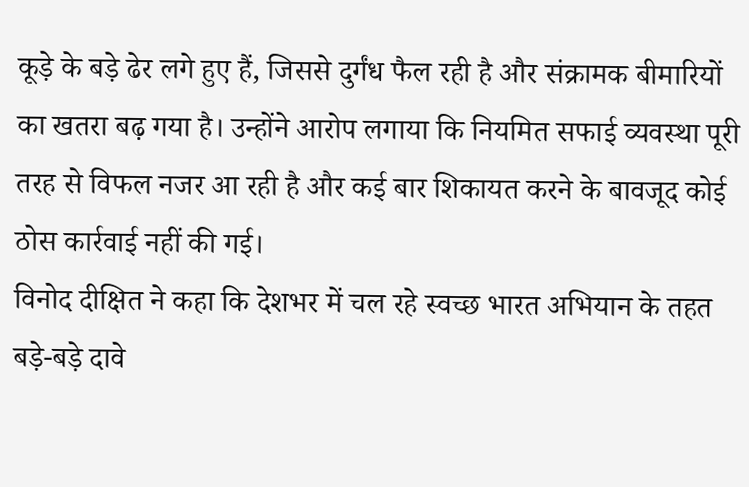कूड़े के बड़े ढेर लगे हुए हैं, जिससे दुर्गंध फैल रही है और संक्रामक बीमारियों का खतरा बढ़ गया है। उन्होंने आरोप लगाया कि नियमित सफाई व्यवस्था पूरी तरह से विफल नजर आ रही है और कई बार शिकायत करने के बावजूद कोई ठोस कार्रवाई नहीं की गई।
विनोद दीक्षित ने कहा कि देशभर में चल रहे स्वच्छ भारत अभियान के तहत बड़े-बड़े दावे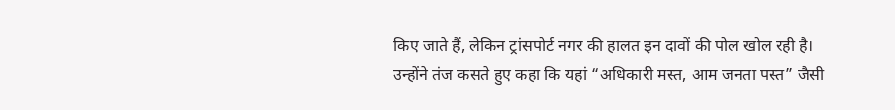किए जाते हैं, लेकिन ट्रांसपोर्ट नगर की हालत इन दावों की पोल खोल रही है। उन्होंने तंज कसते हुए कहा कि यहां “अधिकारी मस्त, आम जनता पस्त” जैसी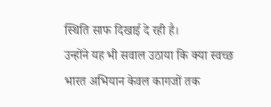स्थिति साफ दिखाई दे रही है।
उन्होंने यह भी सवाल उठाया कि क्या स्वच्छ भारत अभियान केवल कागजों तक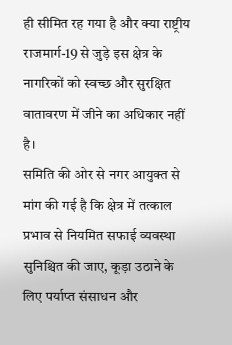ही सीमित रह गया है और क्या राष्ट्रीय राजमार्ग-19 से जुड़े इस क्षेत्र के नागरिकों को स्वच्छ और सुरक्षित वातावरण में जीने का अधिकार नहीं है।
समिति की ओर से नगर आयुक्त से मांग की गई है कि क्षेत्र में तत्काल प्रभाव से नियमित सफाई व्यवस्था सुनिश्चित की जाए, कूड़ा उठाने के लिए पर्याप्त संसाधन और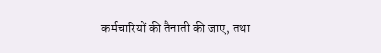कर्मचारियों की तैनाती की जाए, तथा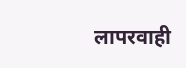लापरवाही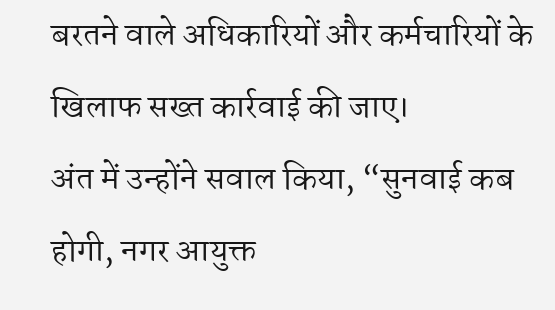बरतने वाले अधिकारियों और कर्मचारियों के खिलाफ सख्त कार्रवाई की जाए।
अंत में उन्होंने सवाल किया, “सुनवाई कब होगी, नगर आयुक्त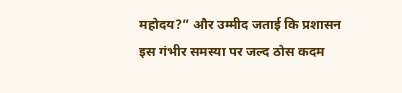महोदय?” और उम्मीद जताई कि प्रशासन इस गंभीर समस्या पर जल्द ठोस कदम